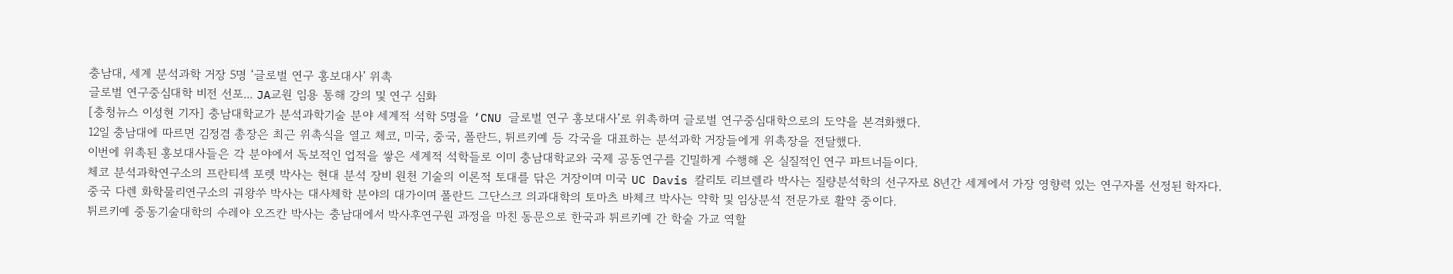충남대, 세계 분석과학 거장 5명 ‘글로벌 연구 홍보대사’ 위촉
글로벌 연구중심대학 비전 선포... JA교원 임용 통해 강의 및 연구 심화
[충청뉴스 이성현 기자] 충남대학교가 분석과학기술 분야 세계적 석학 5명을 ‘CNU 글로벌 연구 홍보대사’로 위촉하며 글로벌 연구중심대학으로의 도약을 본격화했다.
12일 충남대에 따르면 김정겸 총장은 최근 위촉식을 열고 체코, 미국, 중국, 폴란드, 튀르키예 등 각국을 대표하는 분석과학 거장들에게 위촉장을 전달했다.
이번에 위촉된 홍보대사들은 각 분야에서 독보적인 업적을 쌓은 세계적 석학들로 이미 충남대학교와 국제 공동연구를 긴밀하게 수행해 온 실질적인 연구 파트너들이다.
체코 분석과학연구소의 프란티섹 포렛 박사는 현대 분석 장비 원천 기술의 이론적 토대를 닦은 거장이며 미국 UC Davis 칼리토 리브렐라 박사는 질량분석학의 선구자로 8년간 세계에서 가장 영향력 있는 연구자롤 선정된 학자다.
중국 다렌 화학물리연구소의 궈왕쑤 박사는 대사체학 분야의 대가이며 폴란드 그단스크 의과대학의 토마츠 바체크 박사는 약학 및 임상분석 전문가로 활약 중이다.
튀르키예 중동기술대학의 수레야 오즈칸 박사는 충남대에서 박사후연구원 과정을 마친 동문으로 한국과 튀르키예 간 학술 가교 역할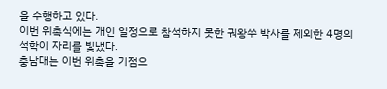을 수행하고 있다.
이번 위촉식에는 개인 일정으로 참석하지 못한 궈왕쑤 박사를 제외한 4명의 석학이 자리를 빛냈다.
충남대는 이번 위촉을 기점으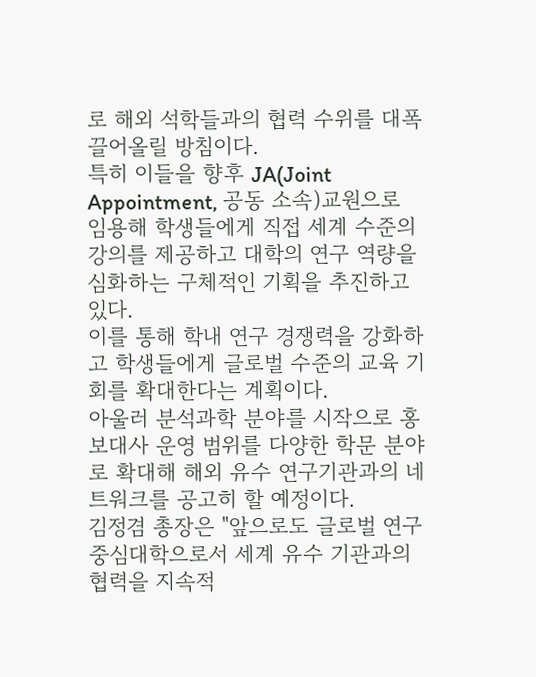로 해외 석학들과의 협력 수위를 대폭 끌어올릴 방침이다.
특히 이들을 향후 JA(Joint Appointment, 공동 소속)교원으로 임용해 학생들에게 직접 세계 수준의 강의를 제공하고 대학의 연구 역량을 심화하는 구체적인 기획을 추진하고 있다.
이를 통해 학내 연구 경쟁력을 강화하고 학생들에게 글로벌 수준의 교육 기회를 확대한다는 계획이다.
아울러 분석과학 분야를 시작으로 홍보대사 운영 범위를 다양한 학문 분야로 확대해 해외 유수 연구기관과의 네트워크를 공고히 할 예정이다.
김정겸 총장은 "앞으로도 글로벌 연구중심대학으로서 세계 유수 기관과의 협력을 지속적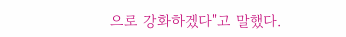으로 강화하겠다"고 말했다.